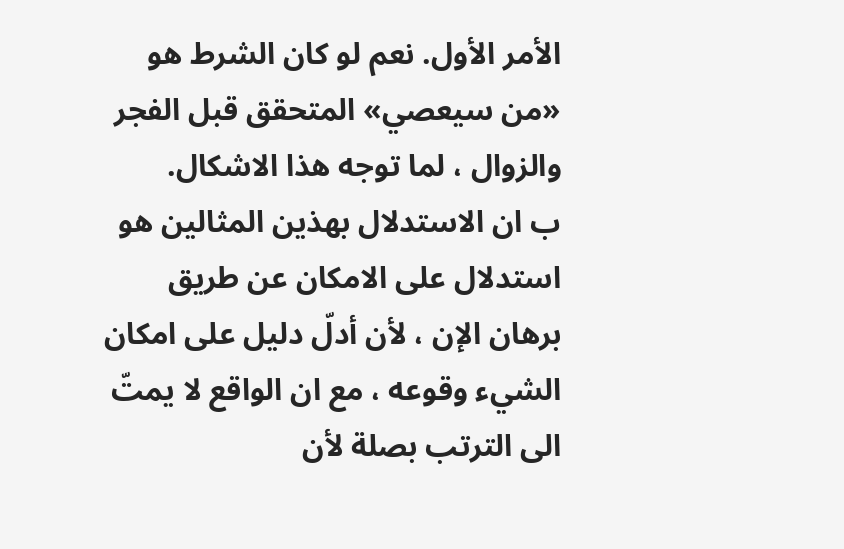الأمر الأول. نعم لو كان الشرط هو «من سيعصي» المتحقق قبل الفجر والزوال ، لما توجه هذا الاشكال.
ب ان الاستدلال بهذين المثالين هو استدلال على الامكان عن طريق برهان الإن ، لأن أدلّ دليل على امكان الشيء وقوعه ، مع ان الواقع لا يمتّ الى الترتب بصلة لأن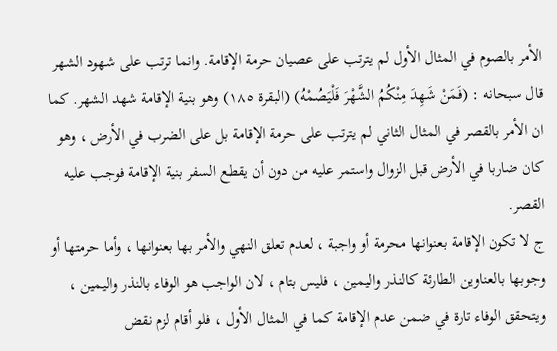الأمر بالصوم في المثال الأول لم يترتب على عصيان حرمة الإقامة. وانما ترتب على شهود الشهر قال سبحانه : (فَمَنْ شَهِدَ مِنْكُمُ الشَّهْرَ فَلْيَصُمْهُ) (البقرة ١٨٥) وهو بنية الإقامة شهد الشهر. كما ان الأمر بالقصر في المثال الثاني لم يترتب على حرمة الإقامة بل على الضرب في الأرض ، وهو كان ضاربا في الأرض قبل الزوال واستمر عليه من دون أن يقطع السفر بنية الإقامة فوجب عليه القصر.
ج لا تكون الإقامة بعنوانها محرمة أو واجبة ، لعدم تعلق النهي والأمر بها بعنوانها ، وأما حرمتها أو وجوبها بالعناوين الطارئة كالنذر واليمين ، فليس بتام ، لان الواجب هو الوفاء بالنذر واليمين ، ويتحقق الوفاء تارة في ضمن عدم الإقامة كما في المثال الأول ، فلو أقام لزم نقض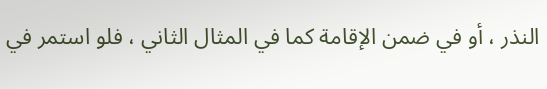النذر ، أو في ضمن الإقامة كما في المثال الثاني ، فلو استمر في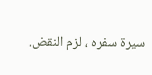سيرة سفره ، لزم النقض.